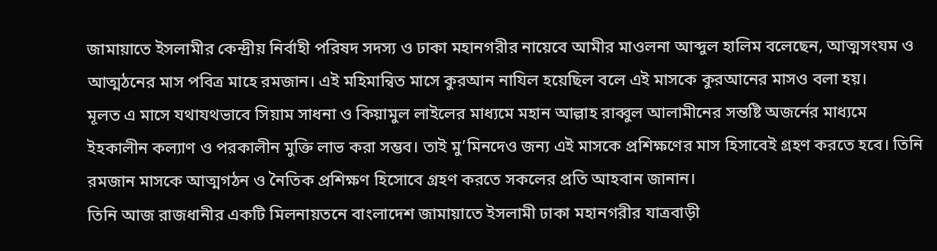জামায়াতে ইসলামীর কেন্দ্রীয় নির্বাহী পরিষদ সদস্য ও ঢাকা মহানগরীর নায়েবে আমীর মাওলনা আব্দুল হালিম বলেছেন, আত্মসংযম ও আত্মঠনের মাস পবিত্র মাহে রমজান। এই মহিমান্বিত মাসে কুরআন নাযিল হয়েছিল বলে এই মাসকে কুরআনের মাসও বলা হয়।
মূলত এ মাসে যথাযথভাবে সিয়াম সাধনা ও কিয়ামুল লাইলের মাধ্যমে মহান আল্লাহ রাব্বুল আলামীনের সন্তষ্টি অজর্নের মাধ্যমে ইহকালীন কল্যাণ ও পরকালীন মুক্তি লাভ করা সম্ভব। তাই মু’মিনদেও জন্য এই মাসকে প্রশিক্ষণের মাস হিসাবেই গ্রহণ করতে হবে। তিনি রমজান মাসকে আত্মগঠন ও নৈতিক প্রশিক্ষণ হিসোবে গ্রহণ করতে সকলের প্রতি আহবান জানান।
তিনি আজ রাজধানীর একটি মিলনায়তনে বাংলাদেশ জামায়াতে ইসলামী ঢাকা মহানগরীর যাত্রবাড়ী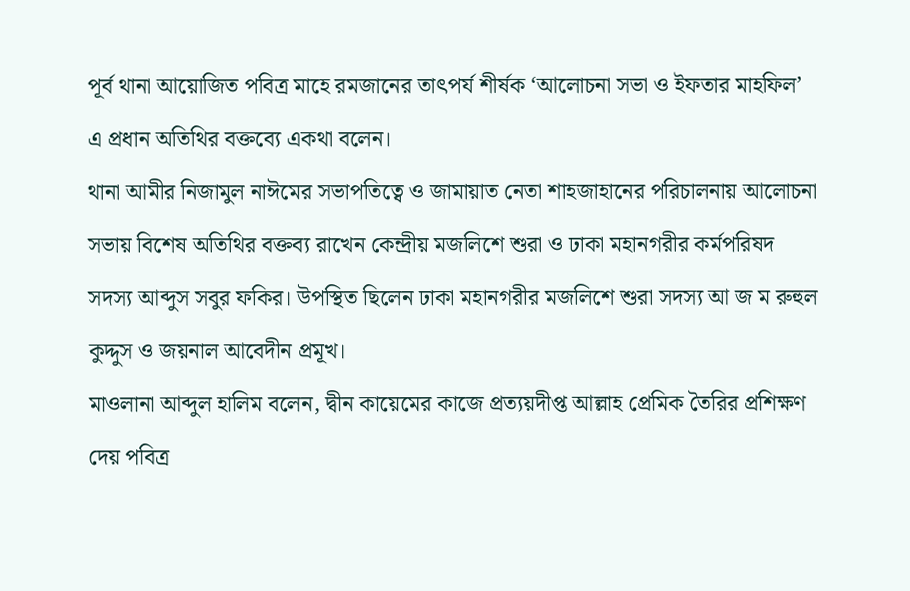পূর্ব থানা আয়োজিত পবিত্র মাহে রমজানের তাৎপর্য শীর্ষক ‘আলোচনা সভা ও ইফতার মাহফিল’ এ প্রধান অতিথির বক্তব্যে একথা বলেন।
থানা আমীর নিজামুল নাঈমের সভাপতিত্বে ও জামায়াত নেতা শাহজাহানের পরিচালনায় আলোচনা সভায় বিশেষ অতিথির বক্তব্য রাখেন কেন্দ্রীয় মজলিশে শুরা ও ঢাকা মহানগরীর কর্মপরিষদ সদস্য আব্দুস সবুর ফকির। উপস্থিত ছিলেন ঢাকা মহানগরীর মজলিশে শুরা সদস্য আ জ ম রুহুল কুদ্দুস ও জয়নাল আবেদীন প্রমূখ।
মাওলানা আব্দুল হালিম বলেন, দ্বীন কায়েমের কাজে প্রত্যয়দীপ্ত আল্লাহ প্রেমিক তৈরির প্রশিক্ষণ দেয় পবিত্র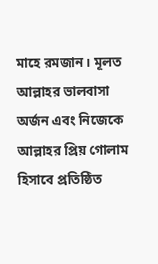মাহে রমজান। মূলত আল্লাহর ভালবাসা অর্জন এবং নিজেকে আল্লাহর প্রিয় গোলাম হিসাবে প্রতিষ্ঠিত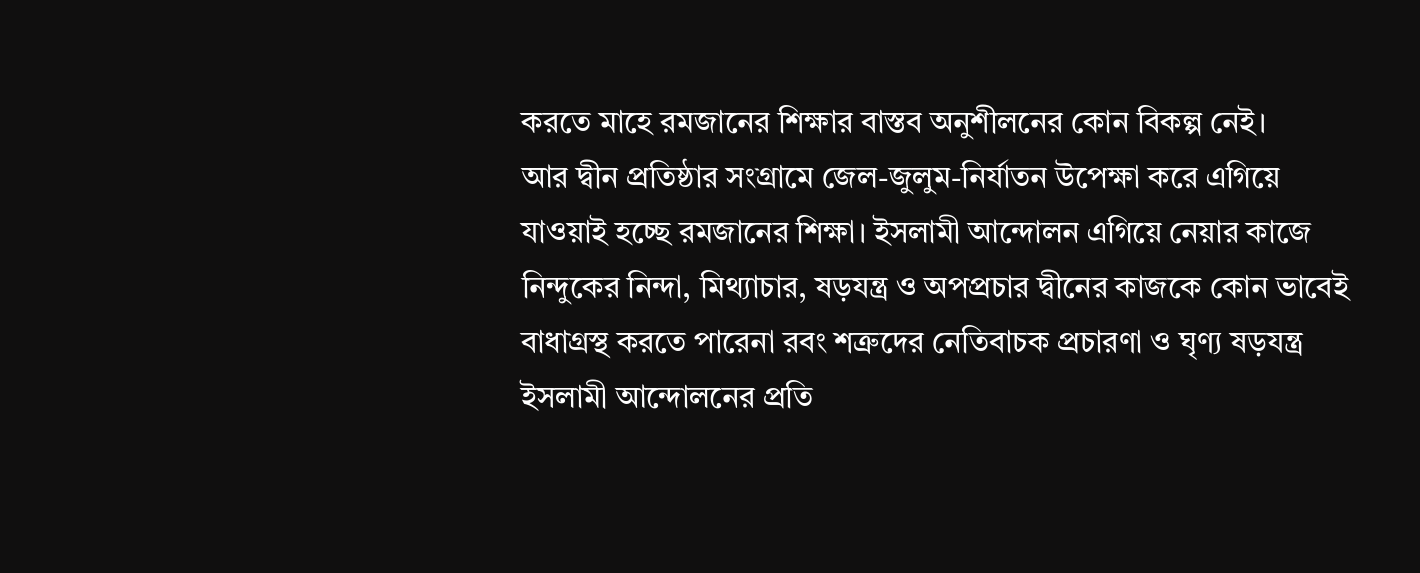করতে মাহে রমজানের শিক্ষার বাস্তব অনুশীলনের কোন বিকল্প নেই।
আর দ্বীন প্রতিষ্ঠার সংগ্রামে জেল-জুলুম-নির্যাতন উপেক্ষা করে এগিয়ে যাওয়াই হচ্ছে রমজানের শিক্ষা। ইসলামী আন্দোলন এগিয়ে নেয়ার কাজে নিন্দুকের নিন্দা, মিথ্যাচার, ষড়যন্ত্র ও অপপ্রচার দ্বীনের কাজকে কোন ভাবেই বাধাগ্রস্থ করতে পারেনা রবং শত্রুদের নেতিবাচক প্রচারণা ও ঘৃণ্য ষড়যন্ত্র ইসলামী আন্দোলনের প্রতি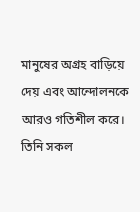মানুষের অগ্রহ বাড়িয়ে দেয় এবং আন্দোলনকে আরও গতিশীল করে।
তিনি সকল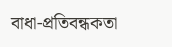বাধা-প্রতিবন্ধকতা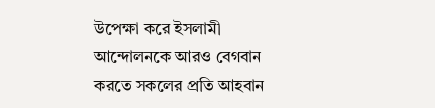উপেক্ষা করে ইসলামী আন্দোলনকে আরও বেগবান করতে সকলের প্রতি আহবান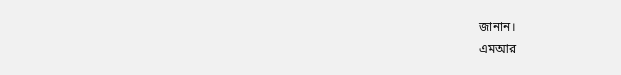জানান।
এমআর